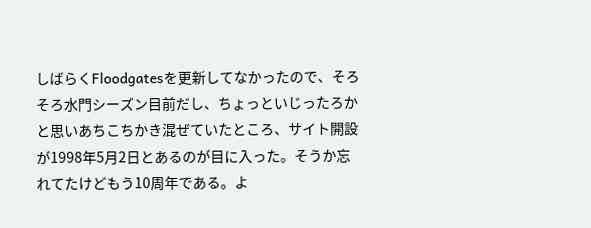しばらくFloodgatesを更新してなかったので、そろそろ水門シーズン目前だし、ちょっといじったろかと思いあちこちかき混ぜていたところ、サイト開設が1998年5月2日とあるのが目に入った。そうか忘れてたけどもう10周年である。よ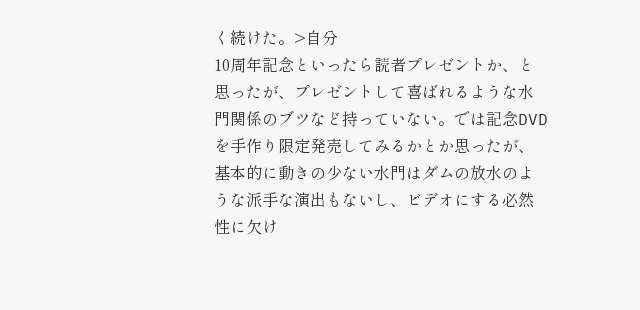く続けた。>自分
10周年記念といったら読者プレゼントか、と思ったが、プレゼントして喜ばれるような水門関係のブツなど持っていない。では記念DVDを手作り限定発売してみるかとか思ったが、基本的に動きの少ない水門はダムの放水のような派手な演出もないし、ビデオにする必然性に欠け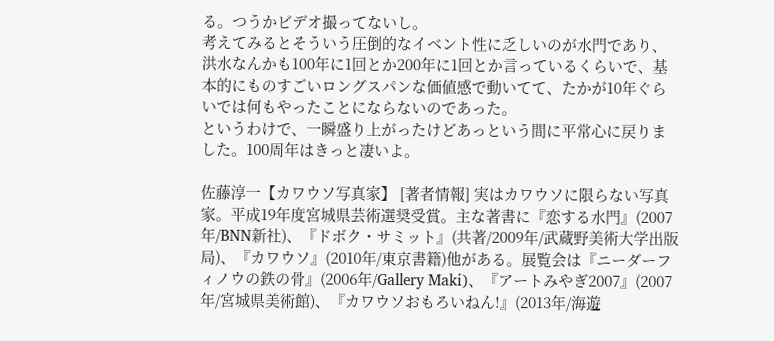る。つうかビデオ撮ってないし。
考えてみるとそういう圧倒的なイベント性に乏しいのが水門であり、洪水なんかも100年に1回とか200年に1回とか言っているくらいで、基本的にものすごいロングスパンな価値感で動いてて、たかが10年ぐらいでは何もやったことにならないのであった。
というわけで、一瞬盛り上がったけどあっという間に平常心に戻りました。100周年はきっと凄いよ。

佐藤淳一【カワウソ写真家】 [著者情報] 実はカワウソに限らない写真家。平成19年度宮城県芸術選奨受賞。主な著書に『恋する水門』(2007年/BNN新社)、『ドボク・サミット』(共著/2009年/武蔵野美術大学出版局)、『カワウソ』(2010年/東京書籍)他がある。展覧会は『ニーダーフィノウの鉄の骨』(2006年/Gallery Maki)、『アートみやぎ2007』(2007年/宮城県美術館)、『カワウソおもろいねん!』(2013年/海遊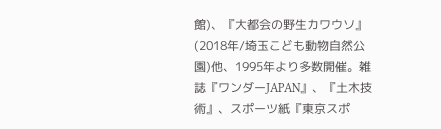館)、『大都会の野生カワウソ』(2018年/埼玉こども動物自然公園)他、1995年より多数開催。雑誌『ワンダーJAPAN』、『土木技術』、スポーツ紙『東京スポ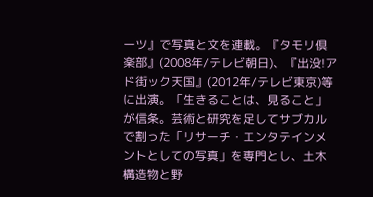ーツ』で写真と文を連載。『タモリ倶楽部』(2008年/テレビ朝日)、『出没!アド街ック天国』(2012年/テレビ東京)等に出演。「生きることは、見ること」が信条。芸術と研究を足してサブカルで割った「リサーチ・エンタテインメントとしての写真」を専門とし、土木構造物と野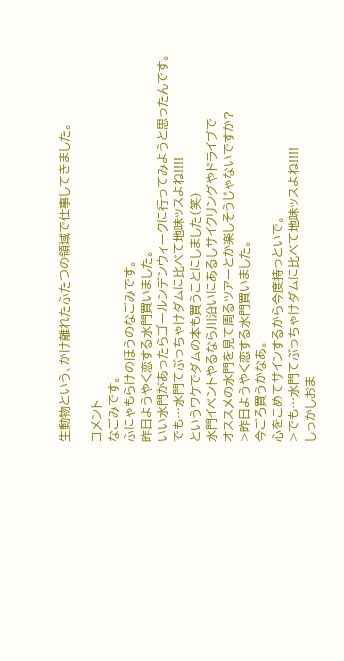生動物という、かけ離れたふたつの領域で仕事してきました。

コメント
なごみです。
ふにゃもらけのほうのなごみです。
昨日ようやく恋する水門買いました。
いい水門があったらゴールンデンウィークに行ってみようと思ったんです。
でも…水門てぶっちゃけダムに比べて地味ッスよね!!!!
というワケでダムの本も買うことにしました(笑)
水門イベントやるなら川沿いにあるしサイクリングやドライブで
オススメの水門を見て周るツアーとか楽しそうじゃないですか?
>昨日ようやく恋する水門買いました。
今ごろ買うかなあ。
心をこめてサインするから今度持っといで。
>でも…水門てぶっちゃけダムに比べて地味ッスよね!!!!
しっかしおま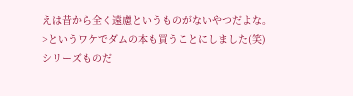えは昔から全く遠慮というものがないやつだよな。
>というワケでダムの本も買うことにしました(笑)
シリーズものだ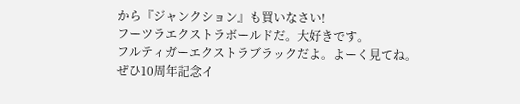から『ジャンクション』も買いなさい!
フーツラエクストラボールドだ。大好きです。
フルティガーエクストラブラックだよ。よーく見てね。
ぜひ10周年記念イ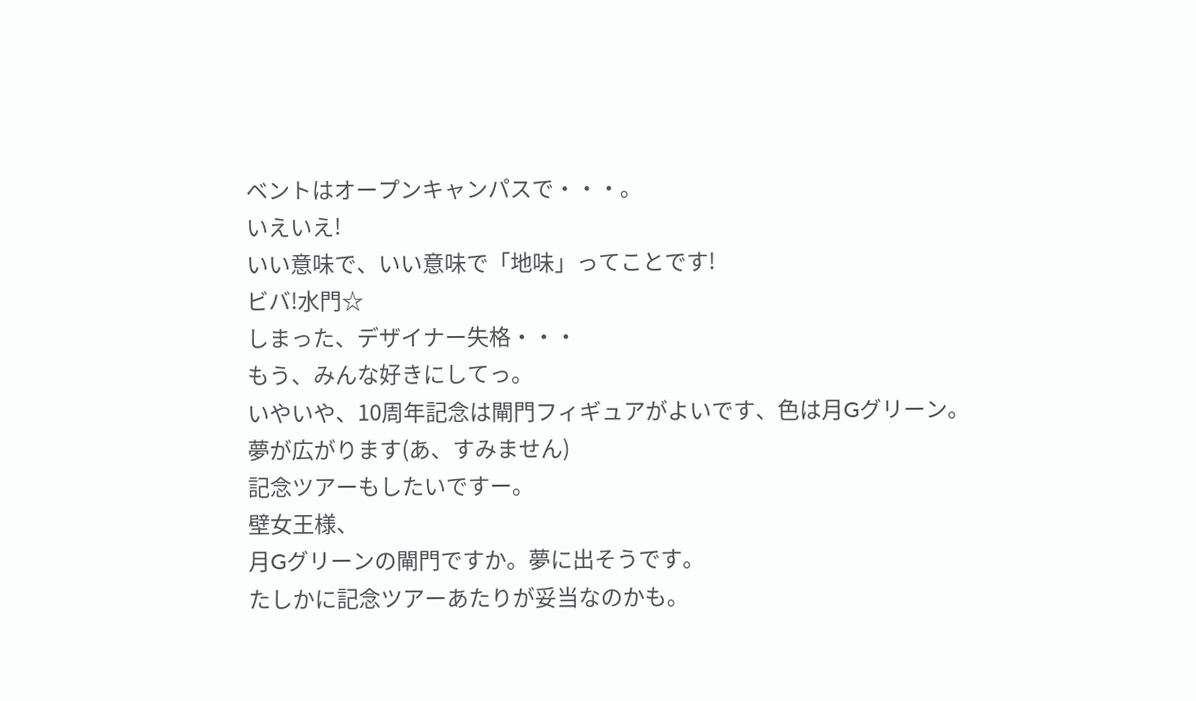ベントはオープンキャンパスで・・・。
いえいえ!
いい意味で、いい意味で「地味」ってことです!
ビバ!水門☆
しまった、デザイナー失格・・・
もう、みんな好きにしてっ。
いやいや、10周年記念は閘門フィギュアがよいです、色は月Gグリーン。
夢が広がります(あ、すみません)
記念ツアーもしたいですー。
壁女王様、
月Gグリーンの閘門ですか。夢に出そうです。
たしかに記念ツアーあたりが妥当なのかも。